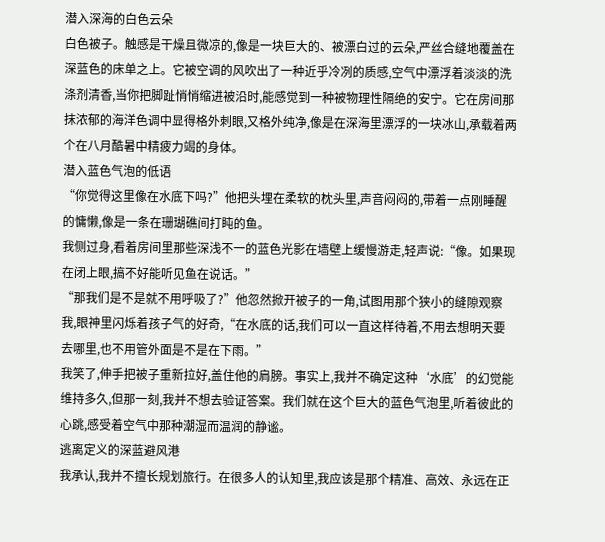潜入深海的白色云朵
白色被子。触感是干燥且微凉的,像是一块巨大的、被漂白过的云朵,严丝合缝地覆盖在深蓝色的床单之上。它被空调的风吹出了一种近乎冷冽的质感,空气中漂浮着淡淡的洗涤剂清香,当你把脚趾悄悄缩进被沿时,能感觉到一种被物理性隔绝的安宁。它在房间那抹浓郁的海洋色调中显得格外刺眼,又格外纯净,像是在深海里漂浮的一块冰山,承载着两个在八月酷暑中精疲力竭的身体。
潜入蓝色气泡的低语
“你觉得这里像在水底下吗?”他把头埋在柔软的枕头里,声音闷闷的,带着一点刚睡醒的慵懒,像是一条在珊瑚礁间打盹的鱼。
我侧过身,看着房间里那些深浅不一的蓝色光影在墙壁上缓慢游走,轻声说:“像。如果现在闭上眼,搞不好能听见鱼在说话。”
“那我们是不是就不用呼吸了?”他忽然掀开被子的一角,试图用那个狭小的缝隙观察我,眼神里闪烁着孩子气的好奇,“在水底的话,我们可以一直这样待着,不用去想明天要去哪里,也不用管外面是不是在下雨。”
我笑了,伸手把被子重新拉好,盖住他的肩膀。事实上,我并不确定这种‘水底’的幻觉能维持多久,但那一刻,我并不想去验证答案。我们就在这个巨大的蓝色气泡里,听着彼此的心跳,感受着空气中那种潮湿而温润的静谧。
逃离定义的深蓝避风港
我承认,我并不擅长规划旅行。在很多人的认知里,我应该是那个精准、高效、永远在正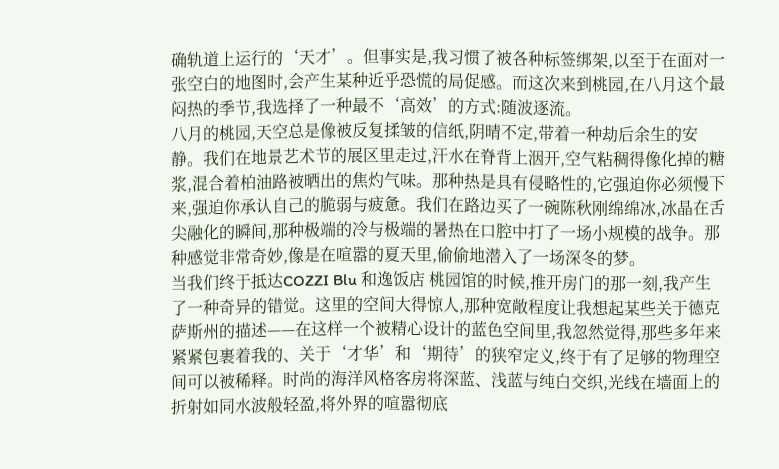确轨道上运行的‘天才’。但事实是,我习惯了被各种标签绑架,以至于在面对一张空白的地图时,会产生某种近乎恐慌的局促感。而这次来到桃园,在八月这个最闷热的季节,我选择了一种最不‘高效’的方式:随波逐流。
八月的桃园,天空总是像被反复揉皱的信纸,阴晴不定,带着一种劫后余生的安静。我们在地景艺术节的展区里走过,汗水在脊背上洇开,空气粘稠得像化掉的糖浆,混合着柏油路被晒出的焦灼气味。那种热是具有侵略性的,它强迫你必须慢下来,强迫你承认自己的脆弱与疲惫。我们在路边买了一碗陈秋刚绵绵冰,冰晶在舌尖融化的瞬间,那种极端的冷与极端的暑热在口腔中打了一场小规模的战争。那种感觉非常奇妙,像是在喧嚣的夏天里,偷偷地潜入了一场深冬的梦。
当我们终于抵达COZZI Blu 和逸饭店 桃园馆的时候,推开房门的那一刻,我产生了一种奇异的错觉。这里的空间大得惊人,那种宽敞程度让我想起某些关于德克萨斯州的描述——在这样一个被精心设计的蓝色空间里,我忽然觉得,那些多年来紧紧包裹着我的、关于‘才华’和‘期待’的狭窄定义,终于有了足够的物理空间可以被稀释。时尚的海洋风格客房将深蓝、浅蓝与纯白交织,光线在墙面上的折射如同水波般轻盈,将外界的喧嚣彻底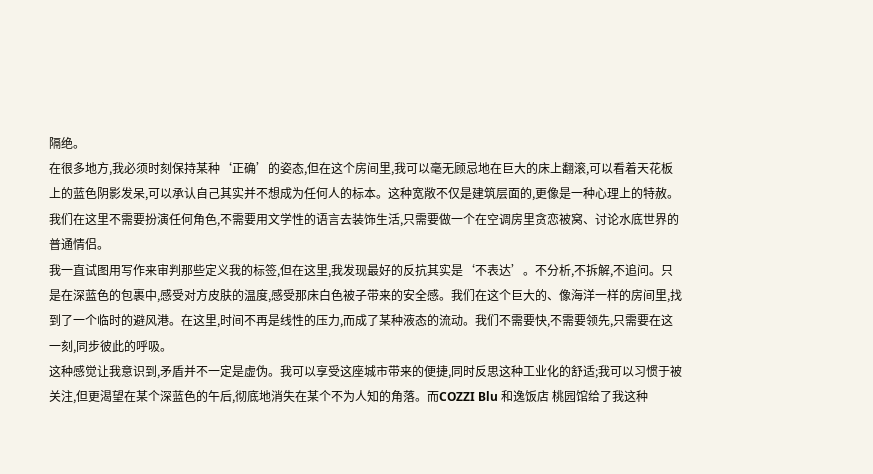隔绝。
在很多地方,我必须时刻保持某种‘正确’的姿态,但在这个房间里,我可以毫无顾忌地在巨大的床上翻滚,可以看着天花板上的蓝色阴影发呆,可以承认自己其实并不想成为任何人的标本。这种宽敞不仅是建筑层面的,更像是一种心理上的特赦。我们在这里不需要扮演任何角色,不需要用文学性的语言去装饰生活,只需要做一个在空调房里贪恋被窝、讨论水底世界的普通情侣。
我一直试图用写作来审判那些定义我的标签,但在这里,我发现最好的反抗其实是‘不表达’。不分析,不拆解,不追问。只是在深蓝色的包裹中,感受对方皮肤的温度,感受那床白色被子带来的安全感。我们在这个巨大的、像海洋一样的房间里,找到了一个临时的避风港。在这里,时间不再是线性的压力,而成了某种液态的流动。我们不需要快,不需要领先,只需要在这一刻,同步彼此的呼吸。
这种感觉让我意识到,矛盾并不一定是虚伪。我可以享受这座城市带来的便捷,同时反思这种工业化的舒适;我可以习惯于被关注,但更渴望在某个深蓝色的午后,彻底地消失在某个不为人知的角落。而COZZI Blu 和逸饭店 桃园馆给了我这种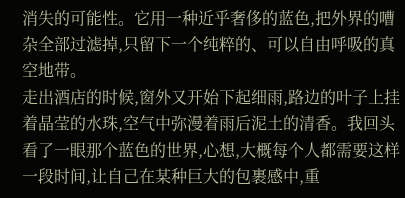消失的可能性。它用一种近乎奢侈的蓝色,把外界的嘈杂全部过滤掉,只留下一个纯粹的、可以自由呼吸的真空地带。
走出酒店的时候,窗外又开始下起细雨,路边的叶子上挂着晶莹的水珠,空气中弥漫着雨后泥土的清香。我回头看了一眼那个蓝色的世界,心想,大概每个人都需要这样一段时间,让自己在某种巨大的包裹感中,重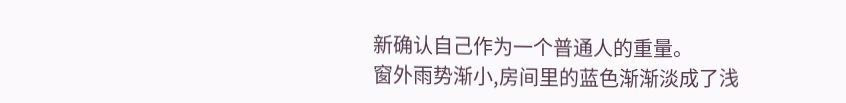新确认自己作为一个普通人的重量。
窗外雨势渐小,房间里的蓝色渐渐淡成了浅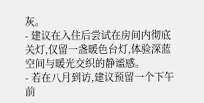灰。
- 建议在入住后尝试在房间内彻底关灯,仅留一盏暖色台灯,体验深蓝空间与暖光交织的静谧感。
- 若在八月到访,建议预留一个下午前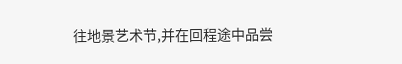往地景艺术节,并在回程途中品尝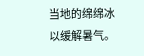当地的绵绵冰以缓解暑气。